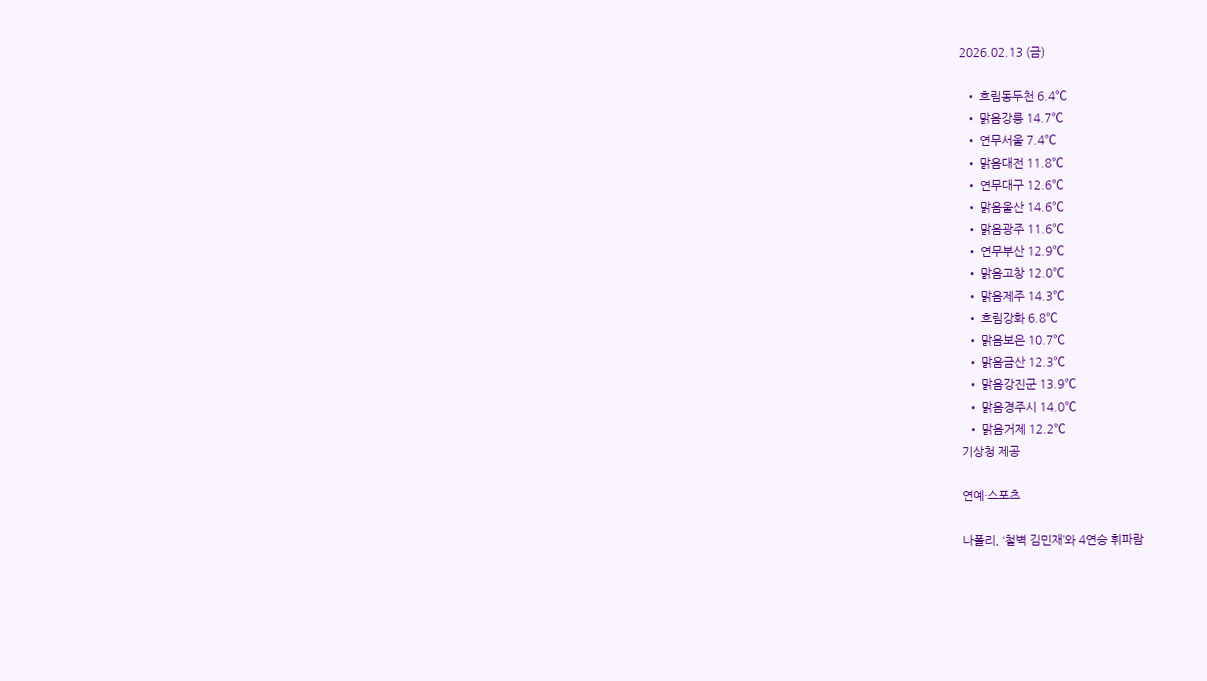2026.02.13 (금)

  • 흐림동두천 6.4℃
  • 맑음강릉 14.7℃
  • 연무서울 7.4℃
  • 맑음대전 11.8℃
  • 연무대구 12.6℃
  • 맑음울산 14.6℃
  • 맑음광주 11.6℃
  • 연무부산 12.9℃
  • 맑음고창 12.0℃
  • 맑음제주 14.3℃
  • 흐림강화 6.8℃
  • 맑음보은 10.7℃
  • 맑음금산 12.3℃
  • 맑음강진군 13.9℃
  • 맑음경주시 14.0℃
  • 맑음거제 12.2℃
기상청 제공

연예·스포츠

나폴리, ‘철벽 김민재’와 4연승 휘파람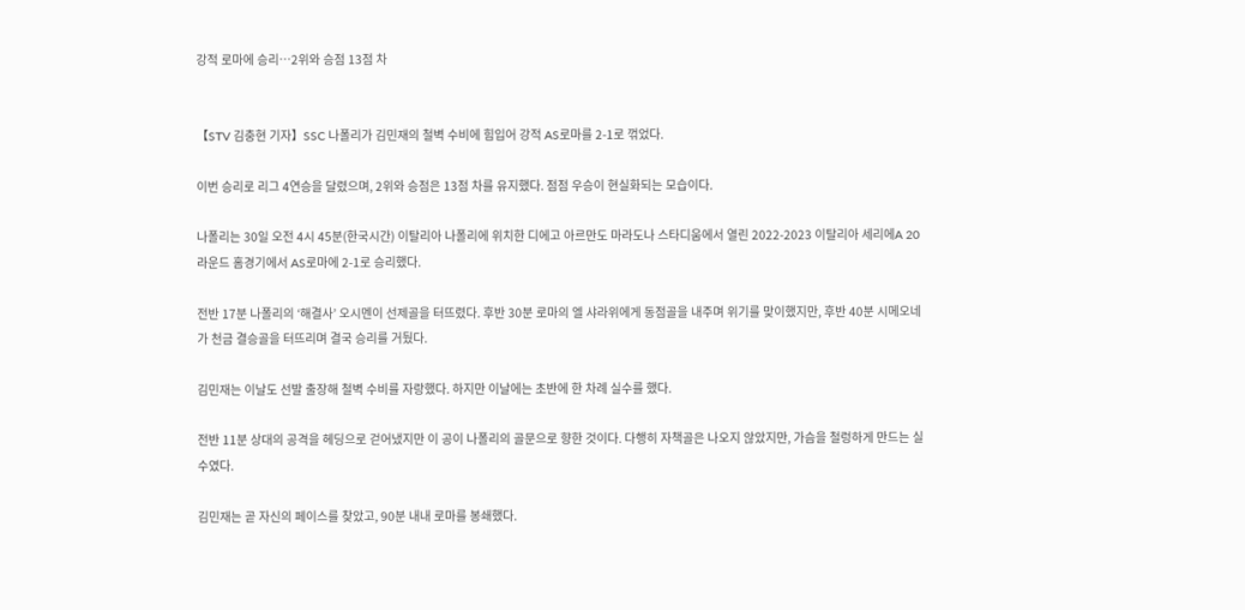강적 로마에 승리…2위와 승점 13점 차


【STV 김충현 기자】SSC 나폴리가 김민재의 철벽 수비에 힘입어 강적 AS로마를 2-1로 꺾었다.

이번 승리로 리그 4연승을 달렸으며, 2위와 승점은 13점 차를 유지했다. 점점 우승이 현실화되는 모습이다.

나폴리는 30일 오전 4시 45분(한국시간) 이탈리아 나폴리에 위치한 디에고 아르만도 마라도나 스타디움에서 열린 2022-2023 이탈리아 세리에A 20라운드 홈경기에서 AS로마에 2-1로 승리했다.

전반 17분 나폴리의 ‘해결사’ 오시멘이 선제골을 터뜨렸다. 후반 30분 로마의 엘 샤라위에게 동점골을 내주며 위기를 맞이했지만, 후반 40분 시메오네가 천금 결승골을 터뜨리며 결국 승리를 거뒀다.

김민재는 이날도 선발 출장해 철벽 수비를 자랑했다. 하지만 이날에는 초반에 한 차례 실수를 했다.

전반 11분 상대의 공격을 헤딩으로 걷어냈지만 이 공이 나폴리의 골문으로 향한 것이다. 다행히 자책골은 나오지 않았지만, 가슴을 철렁하게 만드는 실수였다.

김민재는 곧 자신의 페이스를 찾았고, 90분 내내 로마를 봉쇄했다.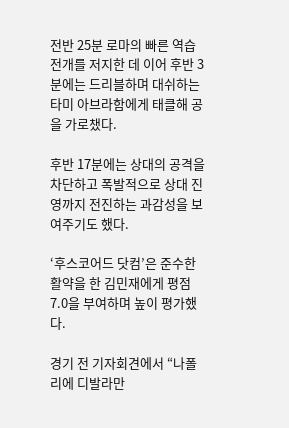전반 25분 로마의 빠른 역습 전개를 저지한 데 이어 후반 3분에는 드리블하며 대쉬하는 타미 아브라함에게 태클해 공을 가로챘다.

후반 17분에는 상대의 공격을 차단하고 폭발적으로 상대 진영까지 전진하는 과감성을 보여주기도 했다.

‘후스코어드 닷컴’은 준수한 활약을 한 김민재에게 평점 7.0을 부여하며 높이 평가했다.

경기 전 기자회견에서 “나폴리에 디발라만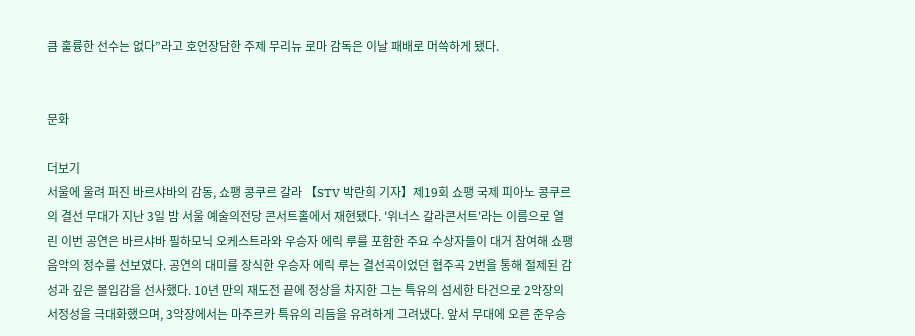큼 훌륭한 선수는 없다”라고 호언장담한 주제 무리뉴 로마 감독은 이날 패배로 머쓱하게 됐다.


문화

더보기
서울에 울려 퍼진 바르샤바의 감동, 쇼팽 콩쿠르 갈라 【STV 박란희 기자】제19회 쇼팽 국제 피아노 콩쿠르의 결선 무대가 지난 3일 밤 서울 예술의전당 콘서트홀에서 재현됐다. '위너스 갈라콘서트'라는 이름으로 열린 이번 공연은 바르샤바 필하모닉 오케스트라와 우승자 에릭 루를 포함한 주요 수상자들이 대거 참여해 쇼팽 음악의 정수를 선보였다. 공연의 대미를 장식한 우승자 에릭 루는 결선곡이었던 협주곡 2번을 통해 절제된 감성과 깊은 몰입감을 선사했다. 10년 만의 재도전 끝에 정상을 차지한 그는 특유의 섬세한 타건으로 2악장의 서정성을 극대화했으며, 3악장에서는 마주르카 특유의 리듬을 유려하게 그려냈다. 앞서 무대에 오른 준우승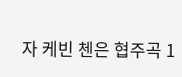자 케빈 첸은 협주곡 1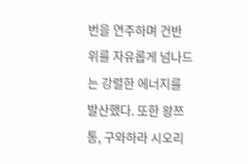번을 연주하며 건반 위를 자유롭게 넘나드는 강렬한 에너지를 발산했다. 또한 왕쯔통, 구와하라 시오리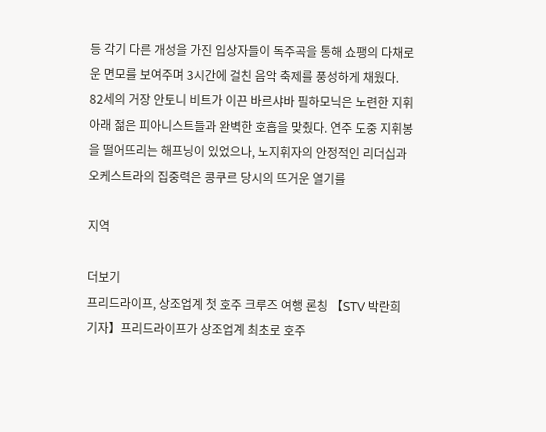등 각기 다른 개성을 가진 입상자들이 독주곡을 통해 쇼팽의 다채로운 면모를 보여주며 3시간에 걸친 음악 축제를 풍성하게 채웠다. 82세의 거장 안토니 비트가 이끈 바르샤바 필하모닉은 노련한 지휘 아래 젊은 피아니스트들과 완벽한 호흡을 맞췄다. 연주 도중 지휘봉을 떨어뜨리는 해프닝이 있었으나, 노지휘자의 안정적인 리더십과 오케스트라의 집중력은 콩쿠르 당시의 뜨거운 열기를

지역

더보기
프리드라이프, 상조업계 첫 호주 크루즈 여행 론칭 【STV 박란희 기자】프리드라이프가 상조업계 최초로 호주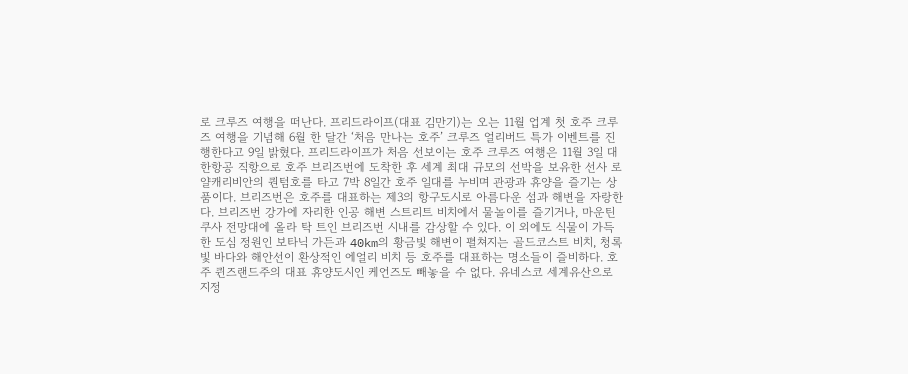로 크루즈 여행을 떠난다. 프리드라이프(대표 김만기)는 오는 11월 업계 첫 호주 크루즈 여행을 기념해 6월 한 달간 ‘처음 만나는 호주’ 크루즈 얼리버드 특가 이벤트를 진행한다고 9일 밝혔다. 프리드라이프가 처음 선보이는 호주 크루즈 여행은 11월 3일 대한항공 직항으로 호주 브리즈번에 도착한 후 세계 최대 규모의 선박을 보유한 선사 로얄캐리비안의 퀀텀호를 타고 7박 8일간 호주 일대를 누비며 관광과 휴양을 즐기는 상품이다. 브리즈번은 호주를 대표하는 제3의 항구도시로 아름다운 섬과 해변을 자랑한다. 브리즈번 강가에 자리한 인공 해변 스트리트 비치에서 물놀이를 즐기거나, 마운틴 쿠사 전망대에 올라 탁 트인 브리즈번 시내를 감상할 수 있다. 이 외에도 식물이 가득한 도심 정원인 보타닉 가든과 40km의 황금빛 해변이 펼쳐지는 골드코스트 비치, 청록빛 바다와 해안선이 환상적인 에얼리 비치 등 호주를 대표하는 명소들이 즐비하다. 호주 퀸즈랜드주의 대표 휴양도시인 케언즈도 빼놓을 수 없다. 유네스코 세계유산으로 지정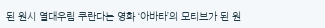된 원시 열대우림 쿠란다는 영화 ‘아바타’의 모티브가 된 원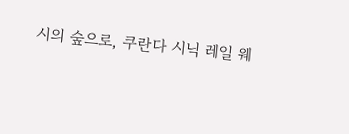시의 숲으로, 쿠란다 시닉 레일 웨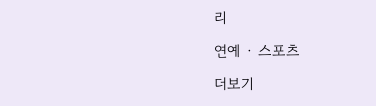리

연예 · 스포츠

더보기